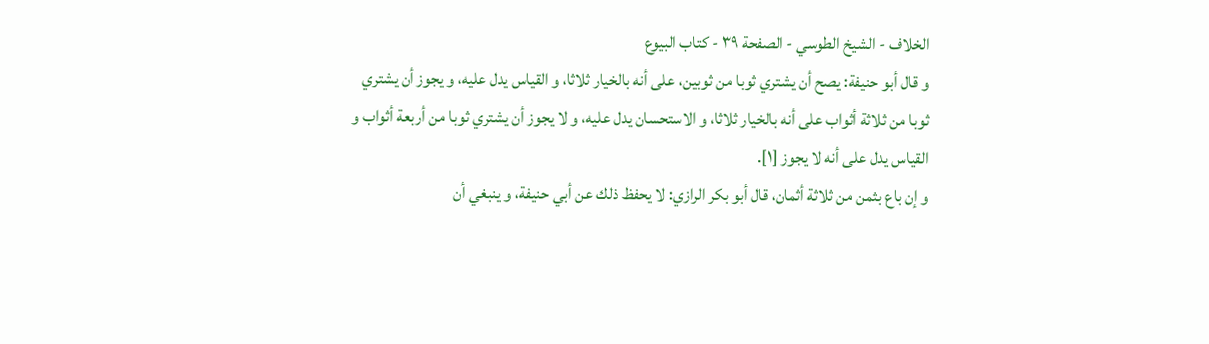الخلاف - الشيخ الطوسي - الصفحة ٣٩ - كتاب البيوع
و قال أبو حنيفة: يصح أن يشتري ثوبا من ثوبين، على أنه بالخيار ثلاثا، و القياس يدل عليه، و يجوز أن يشتري ثوبا من ثلاثة أثواب على أنه بالخيار ثلاثا، و الاستحسان يدل عليه، و لا يجوز أن يشتري ثوبا من أربعة أثواب و القياس يدل على أنه لا يجوز [١].
و إن باع بثمن من ثلاثة أثمان، قال أبو بكر الرازي: لا يحفظ ذلك عن أبي حنيفة، و ينبغي أن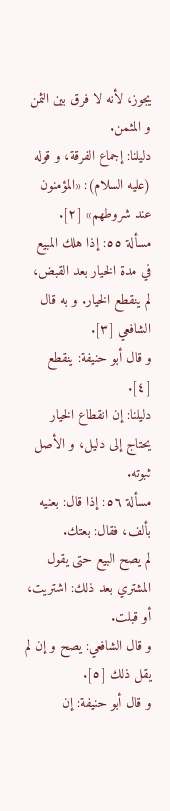يجوز، لأنه لا فرق بين الثمن و المثمن.
دليلنا: إجماع الفرقة، و قوله (عليه السلام): «المؤمنون عند شروطهم» [٢].
مسألة ٥٥: إذا هلك المبيع في مدة الخيار بعد القبض،
لم ينقطع الخيار. و به قال الشافعي [٣].
و قال أبو حنيفة: ينقطع [٤].
دليلنا: إن انقطاع الخيار يحتاج إلى دليل، و الأصل ثبوته.
مسألة ٥٦: إذا قال: بعنيه بألف، فقال: بعتك.
لم يصح البيع حتى يقول المشتري بعد ذلك: اشتريت، أو قبلت.
و قال الشافعي: يصح و إن لم يقل ذلك [٥].
و قال أبو حنيفة: إن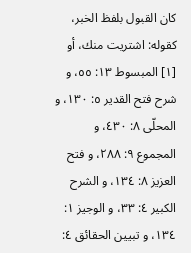كان القبول بلفظ الخبر، كقوله: اشتريت منك، أو
[١] المبسوط ١٣: ٥٥، و شرح فتح القدير ٥: ١٣٠، و المحلّى ٨: ٤٣٠، و المجموع ٩: ٢٨٨، و فتح العزيز ٨: ١٣٤، و الشرح الكبير ٤: ٣٣، و الوجيز ١: ١٣٤، و تبيين الحقائق ٤: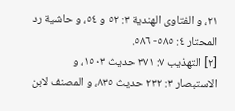٢١، و الفتاوى الهندية ٣: ٥٢ و ٥٤، و حاشية رد المحتار ٤: ٥٨٥- ٥٨٦.
[٢] التهذيب ٧: ٣٧١ حديث ١٥٠٣، و الاستبصار ٣: ٢٣٢ حديث ٨٣٥، و المصنف لابن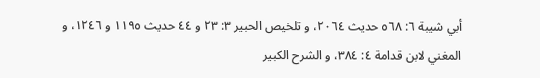أبي شيبة ٦: ٥٦٨ حديث ٢٠٦٤، و تلخيص الحبير ٣: ٢٣ و ٤٤ حديث ١١٩٥ و ١٢٤٦، و المغني لابن قدامة ٤: ٣٨٤، و الشرح الكبير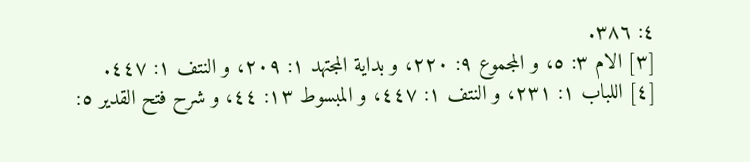٤: ٣٨٦.
[٣] الام ٣: ٥، و المجموع ٩: ٢٢٠، و بداية المجتهد ١: ٢٠٩، و النتف ١: ٤٤٧.
[٤] اللباب ١: ٢٣١، و النتف ١: ٤٤٧، و المبسوط ١٣: ٤٤، و شرح فتح القدير ٥: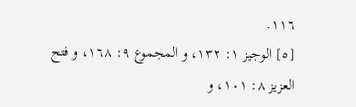١١٦.
[٥] الوجيز ١: ١٣٢، و المجموع ٩: ١٦٨، و فتح العزيز ٨: ١٠١، و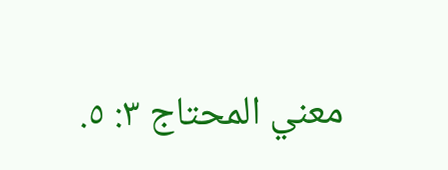معني المحتاج ٣: ٥.